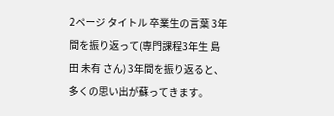2ページ タイトル 卒業生の言葉 3年間を振り返って(専門課程3年生 島田 未有 さん) 3年間を振り返ると、多くの思い出が蘇ってきます。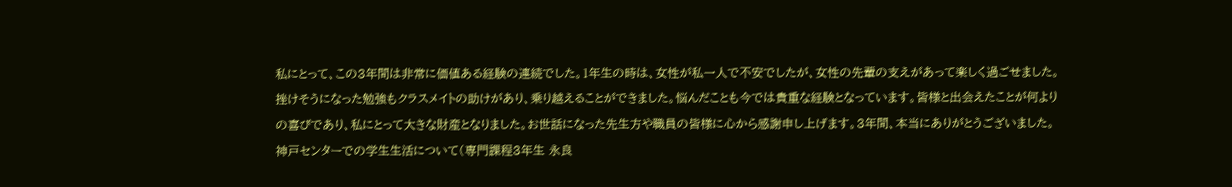私にとって、この3年間は非常に価値ある経験の連続でした。1年生の時は、女性が私一人で不安でしたが、女性の先輩の支えがあって楽しく過ごせました。挫けそうになった勉強もクラスメイトの助けがあり、乗り越えることができました。悩んだことも今では貴重な経験となっています。皆様と出会えたことが何よりの喜びであり、私にとって大きな財産となりました。お世話になった先生方や職員の皆様に心から感謝申し上げます。3年間、本当にありがとうございました。 神戸センターでの学生生活について(専門課程3年生 永良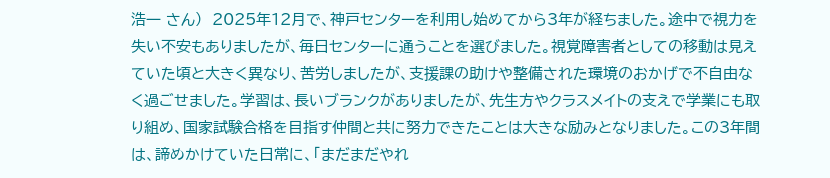浩一 さん)  2025年12月で、神戸センターを利用し始めてから3年が経ちました。途中で視力を失い不安もありましたが、毎日センターに通うことを選びました。視覚障害者としての移動は見えていた頃と大きく異なり、苦労しましたが、支援課の助けや整備された環境のおかげで不自由なく過ごせました。学習は、長いブランクがありましたが、先生方やクラスメイトの支えで学業にも取り組め、国家試験合格を目指す仲間と共に努力できたことは大きな励みとなりました。この3年間は、諦めかけていた日常に、「まだまだやれ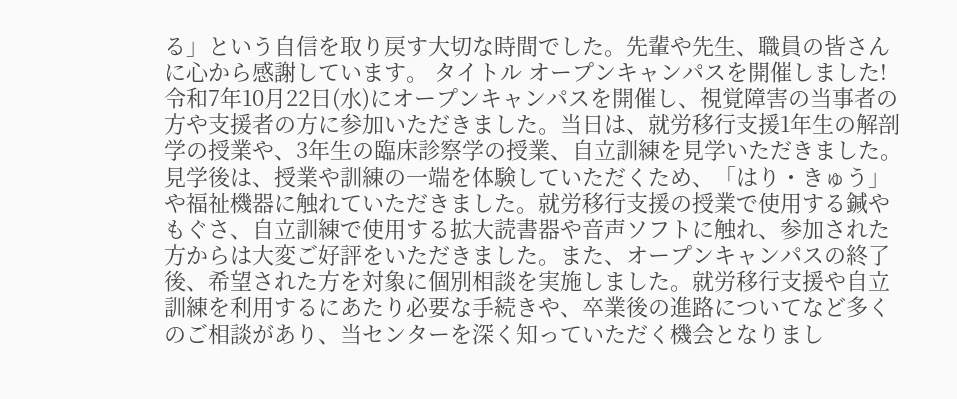る」という自信を取り戻す大切な時間でした。先輩や先生、職員の皆さんに心から感謝しています。 タイトル オープンキャンパスを開催しました! 令和7年10月22日(水)にオープンキャンパスを開催し、視覚障害の当事者の方や支援者の方に参加いただきました。当日は、就労移行支援1年生の解剖学の授業や、3年生の臨床診察学の授業、自立訓練を見学いただきました。見学後は、授業や訓練の一端を体験していただくため、「はり・きゅう」や福祉機器に触れていただきました。就労移行支援の授業で使用する鍼やもぐさ、自立訓練で使用する拡大読書器や音声ソフトに触れ、参加された方からは大変ご好評をいただきました。また、オープンキャンパスの終了後、希望された方を対象に個別相談を実施しました。就労移行支援や自立訓練を利用するにあたり必要な手続きや、卒業後の進路についてなど多くのご相談があり、当センターを深く知っていただく機会となりまし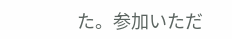た。参加いただ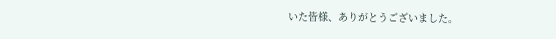いた皆様、ありがとうございました。